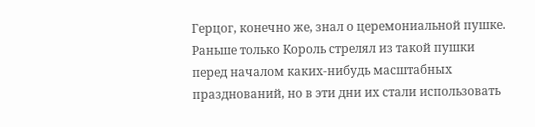Герцог, конечно же, знал о церемониальной пушке. Раньше только Король стрелял из такой пушки перед началом каких-нибудь масштабных празднований, но в эти дни их стали использовать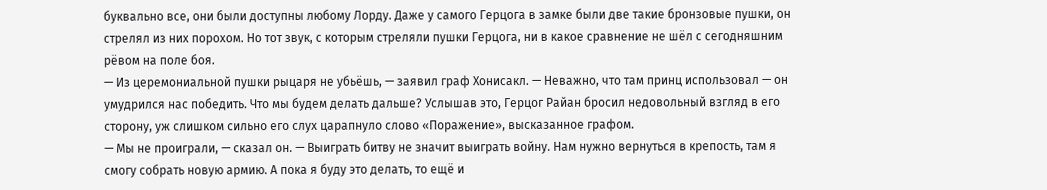буквально все, они были доступны любому Лорду. Даже у самого Герцога в замке были две такие бронзовые пушки, он стрелял из них порохом. Но тот звук, с которым стреляли пушки Герцога, ни в какое сравнение не шёл с сегодняшним рёвом на поле боя.
— Из церемониальной пушки рыцаря не убьёшь, — заявил граф Хонисакл. — Неважно, что там принц использовал — он умудрился нас победить. Что мы будем делать дальше? Услышав это, Герцог Райан бросил недовольный взгляд в его сторону, уж слишком сильно его слух царапнуло слово «Поражение», высказанное графом.
— Мы не проиграли, — сказал он. — Выиграть битву не значит выиграть войну. Нам нужно вернуться в крепость, там я смогу собрать новую армию. А пока я буду это делать, то ещё и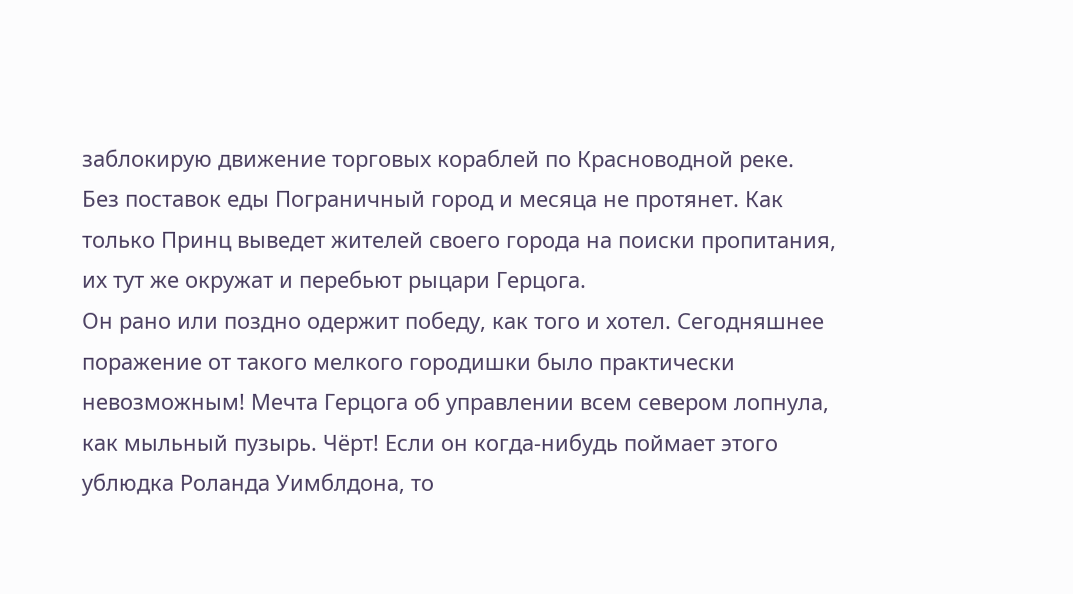заблокирую движение торговых кораблей по Красноводной реке.
Без поставок еды Пограничный город и месяца не протянет. Как только Принц выведет жителей своего города на поиски пропитания, их тут же окружат и перебьют рыцари Герцога.
Он рано или поздно одержит победу, как того и хотел. Сегодняшнее поражение от такого мелкого городишки было практически невозможным! Мечта Герцога об управлении всем севером лопнула, как мыльный пузырь. Чёрт! Если он когда-нибудь поймает этого ублюдка Роланда Уимблдона, то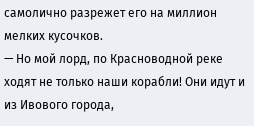самолично разрежет его на миллион мелких кусочков.
— Но мой лорд, по Красноводной реке ходят не только наши корабли! Они идут и из Ивового города,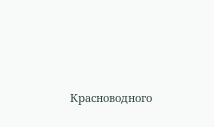Красноводного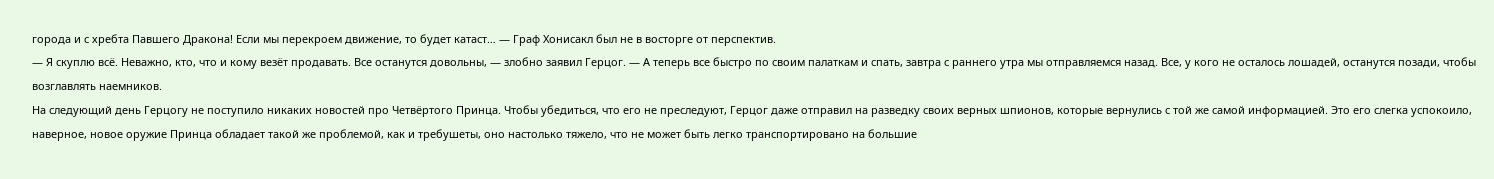города и с хребта Павшего Дракона! Если мы перекроем движение, то будет катаст… — Граф Хонисакл был не в восторге от перспектив.
— Я скуплю всё. Неважно, кто, что и кому везёт продавать. Все останутся довольны, — злобно заявил Герцог. — А теперь все быстро по своим палаткам и спать, завтра с раннего утра мы отправляемся назад. Все, у кого не осталось лошадей, останутся позади, чтобы возглавлять наемников.
На следующий день Герцогу не поступило никаких новостей про Четвёртого Принца. Чтобы убедиться, что его не преследуют, Герцог даже отправил на разведку своих верных шпионов, которые вернулись с той же самой информацией. Это его слегка успокоило, наверное, новое оружие Принца обладает такой же проблемой, как и требушеты, оно настолько тяжело, что не может быть легко транспортировано на большие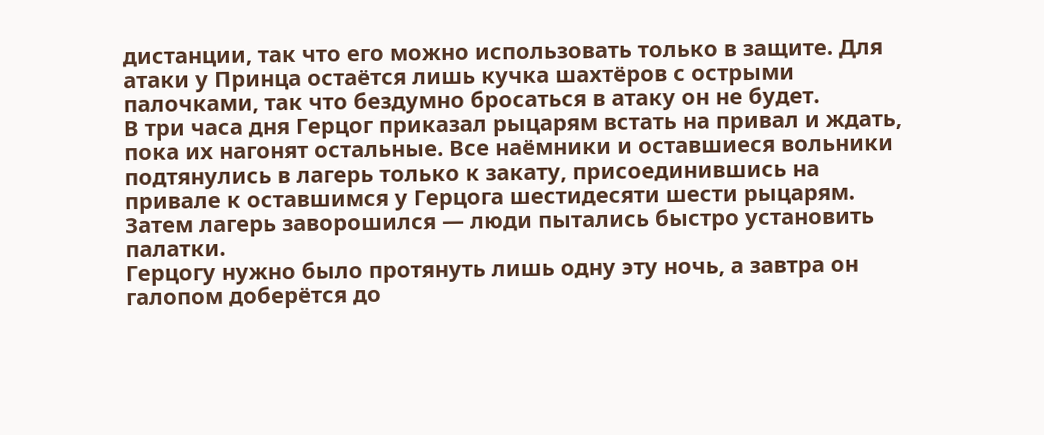дистанции, так что его можно использовать только в защите. Для атаки у Принца остаётся лишь кучка шахтёров с острыми палочками, так что бездумно бросаться в атаку он не будет.
В три часа дня Герцог приказал рыцарям встать на привал и ждать, пока их нагонят остальные. Все наёмники и оставшиеся вольники подтянулись в лагерь только к закату, присоединившись на привале к оставшимся у Герцога шестидесяти шести рыцарям. Затем лагерь заворошился — люди пытались быстро установить палатки.
Герцогу нужно было протянуть лишь одну эту ночь, а завтра он галопом доберётся до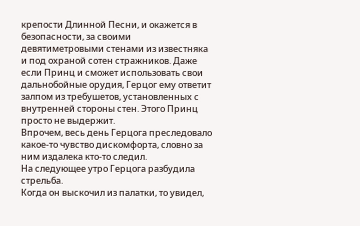крепости Длинной Песни, и окажется в безопасности, за своими девятиметровыми стенами из известняка и под охраной сотен стражников. Даже если Принц и сможет использовать свои дальнобойные орудия, Герцог ему ответит залпом из требушетов, установленных с внутренней стороны стен. Этого Принц просто не выдержит.
Впрочем, весь день Герцога преследовало какое-то чувство дискомфорта, словно за ним издалека кто-то следил.
На следующее утро Герцога разбудила стрельба.
Когда он выскочил из палатки, то увидел,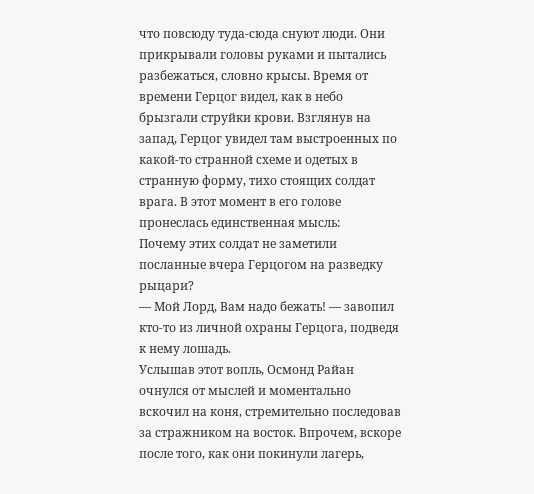что повсюду туда-сюда снуют люди. Они прикрывали головы руками и пытались разбежаться, словно крысы. Время от времени Герцог видел, как в небо брызгали струйки крови. Взглянув на запад, Герцог увидел там выстроенных по какой-то странной схеме и одетых в странную форму, тихо стоящих солдат врага. В этот момент в его голове пронеслась единственная мысль:
Почему этих солдат не заметили посланные вчера Герцогом на разведку рыцари?
— Мой Лорд, Вам надо бежать! — завопил кто-то из личной охраны Герцога, подведя к нему лошадь.
Услышав этот вопль, Осмонд Райан очнулся от мыслей и моментально вскочил на коня, стремительно последовав за стражником на восток. Впрочем, вскоре после того, как они покинули лагерь,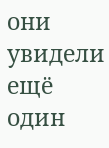они увидели ещё один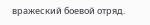вражеский боевой отряд.